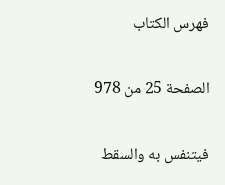فهرس الكتاب

الصفحة 25 من 978

فيتنفس به والسقط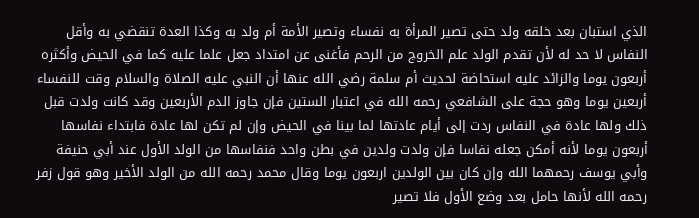الذي استبان بعد خلقه ولد حتى تصير المرأة به نفساء وتصير الأمة أم ولد به وكذا العدة تنقضي به وأقل النفاس لا حد له لأن تقدم الولد علم الخروج من الرحم فأغنى عن امتداد جعل علما عليه كما في الحيض وأكثره أربعون يوما والزائد عليه استحاضة لحديث أم سلمة رضي الله عنها أن النبي عليه الصلاة والسلام وقت للنفساء أربعين يوما وهو حجة على الشافعي رحمه الله في اعتبار الستين فإن جاوز الدم الأربعين وقد كانت ولدت قبل ذلك ولها عادة في النفاس ردت إلى أيام عادتها لما بينا في الحيض وإن لم تكن لها عادة فابتداء نفاسها أربعون يوما لأنه أمكن جعله نفاسا فإن ولدت ولدين في بطن واحد فنفاسها من الولد الأول عند أبي حنيفة وأبي يوسف رحمهما الله وإن كان بين الولدين اربعون يوما وقال محمد رحمه الله من الولد الأخير وهو قول زفر رحمه الله لأنها حامل بعد وضع الأول فلا تصير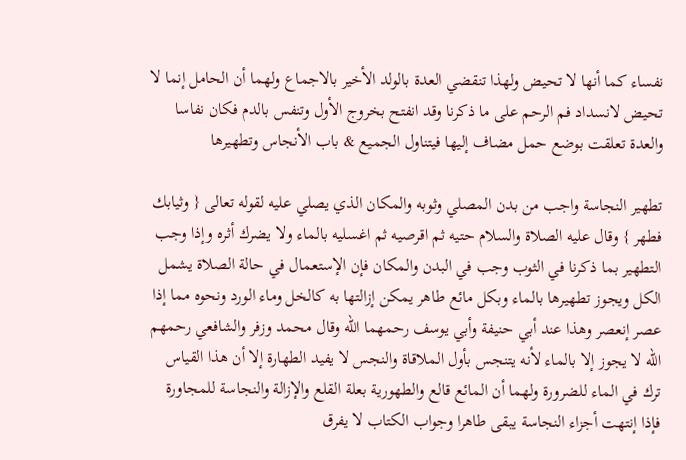نفساء كما أنها لا تحيض ولهذا تنقضي العدة بالولد الأخير بالاجماع ولهما أن الحامل إنما لا تحيض لانسداد فم الرحم على ما ذكرنا وقد انفتح بخروج الأول وتنفس بالدم فكان نفاسا والعدة تعلقت بوضع حمل مضاف إليها فيتناول الجميع & باب الأنجاس وتطهيرها

تطهير النجاسة واجب من بدن المصلي وثوبه والمكان الذي يصلي عليه لقوله تعالى { وثيابك فطهر } وقال عليه الصلاة والسلام حتيه ثم اقرصيه ثم اغسليه بالماء ولا يضرك أثره وإذا وجب التطهير بما ذكرنا في الثوب وجب في البدن والمكان فإن الإستعمال في حالة الصلاة يشمل الكل ويجوز تطهيرها بالماء وبكل مائع طاهر يمكن إزالتها به كالخل وماء الورد ونحوه مما إذا عصر إنعصر وهذا عند أبي حنيفة وأبي يوسف رحمهما الله وقال محمد وزفر والشافعي رحمهم الله لا يجوز إلا بالماء لأنه يتنجس بأول الملاقاة والنجس لا يفيد الطهارة إلا أن هذا القياس ترك في الماء للضرورة ولهما أن المائع قالع والطهورية بعلة القلع والإزالة والنجاسة للمجاورة فإذا إنتهت أجزاء النجاسة يبقى طاهرا وجواب الكتاب لا يفرق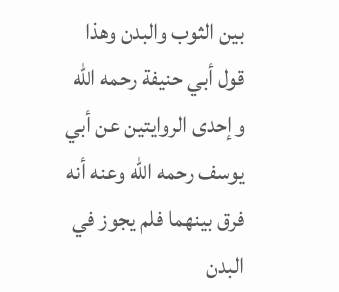بين الثوب والبدن وهذا قول أبي حنيفة رحمه الله وإحدى الروايتين عن أبي يوسف رحمه الله وعنه أنه فرق بينهما فلم يجوز في البدن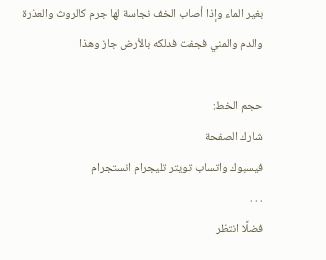بغير الماء وإذا أصاب الخف نجاسة لها جرم كالروث والعذرة والدم والمني فجفت فدلكه بالأرض جاز وهذا

حجم الخط:
شارك الصفحة
فيسبوك واتساب تويتر تليجرام انستجرام
. . .
فضلًا انتظر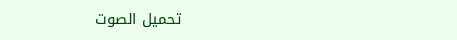تحميل الصوت